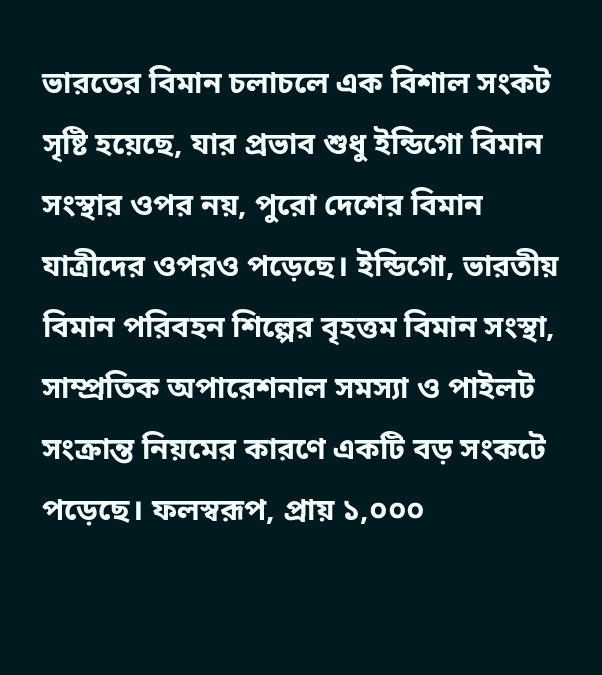ভারতের বিমান চলাচলে এক বিশাল সংকট সৃষ্টি হয়েছে, যার প্রভাব শুধু ইন্ডিগো বিমান সংস্থার ওপর নয়, পুরো দেশের বিমান যাত্রীদের ওপরও পড়েছে। ইন্ডিগো, ভারতীয় বিমান পরিবহন শিল্পের বৃহত্তম বিমান সংস্থা, সাম্প্রতিক অপারেশনাল সমস্যা ও পাইলট সংক্রান্ত নিয়মের কারণে একটি বড় সংকটে পড়েছে। ফলস্বরূপ, প্রায় ১,০০০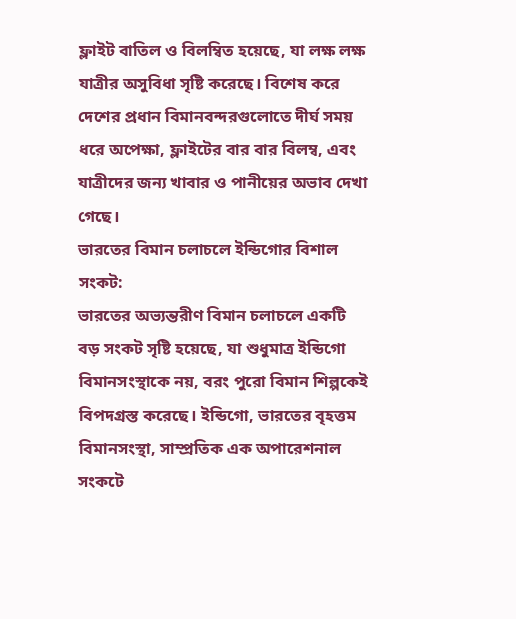ফ্লাইট বাতিল ও বিলম্বিত হয়েছে, যা লক্ষ লক্ষ যাত্রীর অসুবিধা সৃষ্টি করেছে। বিশেষ করে দেশের প্রধান বিমানবন্দরগুলোতে দীর্ঘ সময় ধরে অপেক্ষা, ফ্লাইটের বার বার বিলম্ব, এবং যাত্রীদের জন্য খাবার ও পানীয়ের অভাব দেখা গেছে।
ভারতের বিমান চলাচলে ইন্ডিগোর বিশাল সংকট:
ভারতের অভ্যন্তরীণ বিমান চলাচলে একটি বড় সংকট সৃষ্টি হয়েছে, যা শুধুমাত্র ইন্ডিগো বিমানসংস্থাকে নয়, বরং পুরো বিমান শিল্পকেই বিপদগ্রস্ত করেছে। ইন্ডিগো, ভারতের বৃহত্তম বিমানসংস্থা, সাম্প্রতিক এক অপারেশনাল সংকটে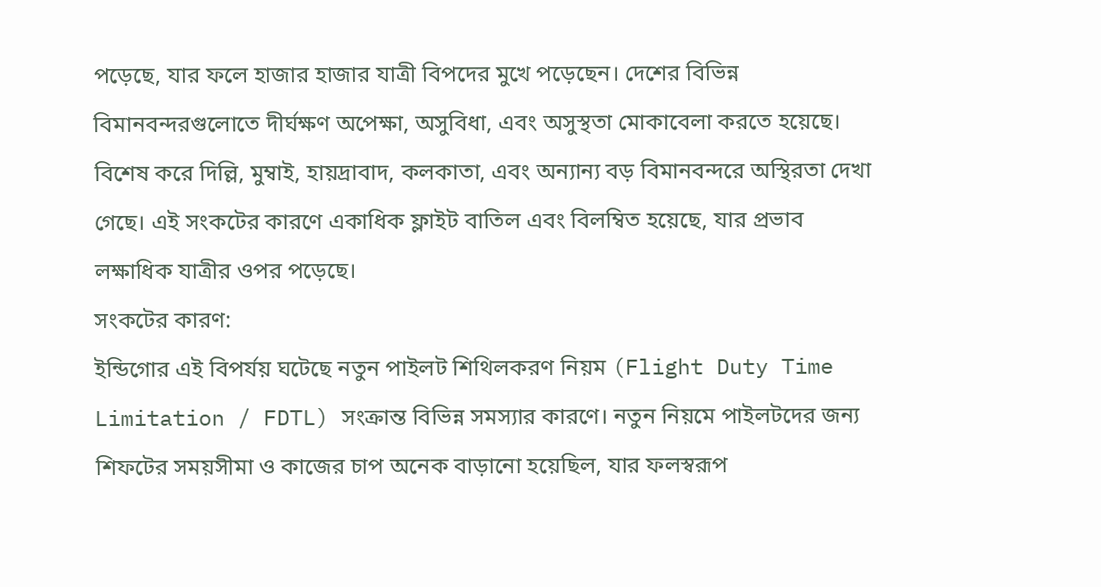পড়েছে, যার ফলে হাজার হাজার যাত্রী বিপদের মুখে পড়েছেন। দেশের বিভিন্ন বিমানবন্দরগুলোতে দীর্ঘক্ষণ অপেক্ষা, অসুবিধা, এবং অসুস্থতা মোকাবেলা করতে হয়েছে। বিশেষ করে দিল্লি, মুম্বাই, হায়দ্রাবাদ, কলকাতা, এবং অন্যান্য বড় বিমানবন্দরে অস্থিরতা দেখা গেছে। এই সংকটের কারণে একাধিক ফ্লাইট বাতিল এবং বিলম্বিত হয়েছে, যার প্রভাব লক্ষাধিক যাত্রীর ওপর পড়েছে।
সংকটের কারণ:
ইন্ডিগোর এই বিপর্যয় ঘটেছে নতুন পাইলট শিথিলকরণ নিয়ম (Flight Duty Time Limitation / FDTL) সংক্রান্ত বিভিন্ন সমস্যার কারণে। নতুন নিয়মে পাইলটদের জন্য শিফটের সময়সীমা ও কাজের চাপ অনেক বাড়ানো হয়েছিল, যার ফলস্বরূপ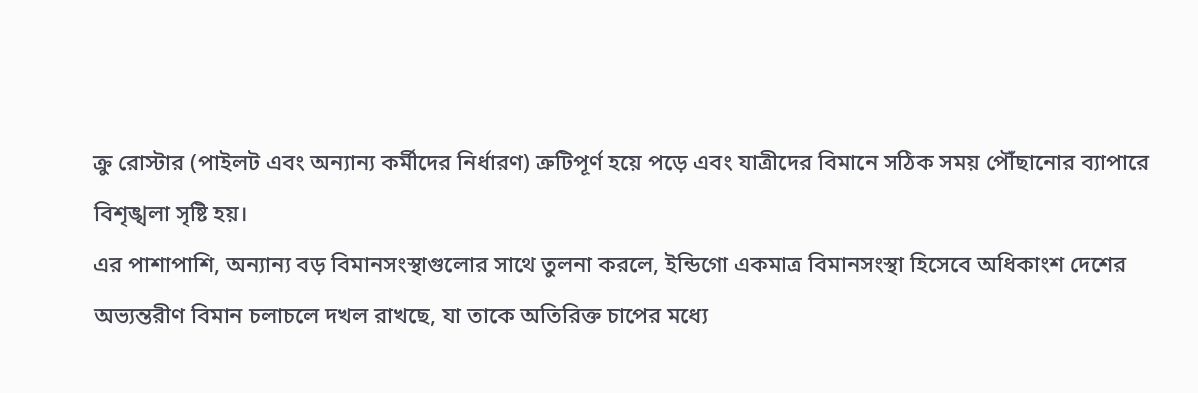ক্রু রোস্টার (পাইলট এবং অন্যান্য কর্মীদের নির্ধারণ) ত্রুটিপূর্ণ হয়ে পড়ে এবং যাত্রীদের বিমানে সঠিক সময় পৌঁছানোর ব্যাপারে বিশৃঙ্খলা সৃষ্টি হয়।
এর পাশাপাশি, অন্যান্য বড় বিমানসংস্থাগুলোর সাথে তুলনা করলে, ইন্ডিগো একমাত্র বিমানসংস্থা হিসেবে অধিকাংশ দেশের অভ্যন্তরীণ বিমান চলাচলে দখল রাখছে, যা তাকে অতিরিক্ত চাপের মধ্যে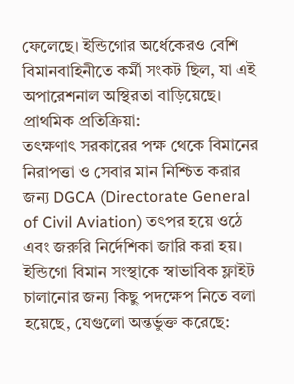ফেলেছে। ইন্ডিগোর অর্ধেকেরও বেশি বিমানবাহিনীতে কর্মী সংকট ছিল, যা এই অপারেশনাল অস্থিরতা বাড়িয়েছে।
প্রাথমিক প্রতিক্রিয়া:
তৎক্ষণাৎ সরকারের পক্ষ থেকে বিমানের নিরাপত্তা ও সেবার মান নিশ্চিত করার জন্য DGCA (Directorate General of Civil Aviation) তৎপর হয়ে ওঠে এবং জরুরি নির্দেশিকা জারি করা হয়। ইন্ডিগো বিমান সংস্থাকে স্বাভাবিক ফ্লাইট চালানোর জন্য কিছু পদক্ষেপ নিতে বলা হয়েছে, যেগুলো অন্তর্ভুক্ত করেছে: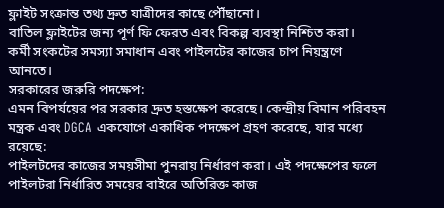ফ্লাইট সংক্রান্ত তথ্য দ্রুত যাত্রীদের কাছে পৌঁছানো।
বাতিল ফ্লাইটের জন্য পূর্ণ ফি ফেরত এবং বিকল্প ব্যবস্থা নিশ্চিত করা।
কর্মী সংকটের সমস্যা সমাধান এবং পাইলটের কাজের চাপ নিয়ন্ত্রণে আনতে।
সরকারের জরুরি পদক্ষেপ:
এমন বিপর্যয়ের পর সরকার দ্রুত হস্তক্ষেপ করেছে। কেন্দ্রীয় বিমান পরিবহন মন্ত্রক এবং DGCA একযোগে একাধিক পদক্ষেপ গ্রহণ করেছে, যার মধ্যে রয়েছে:
পাইলটদের কাজের সময়সীমা পুনরায় নির্ধারণ করা। এই পদক্ষেপের ফলে পাইলটরা নির্ধারিত সময়ের বাইরে অতিরিক্ত কাজ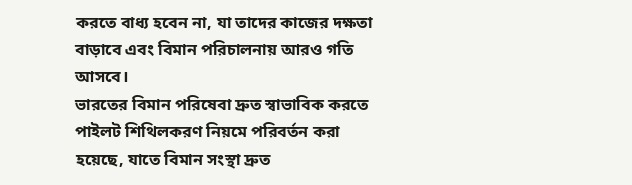করতে বাধ্য হবেন না, যা তাদের কাজের দক্ষতা বাড়াবে এবং বিমান পরিচালনায় আরও গতি আসবে।
ভারতের বিমান পরিষেবা দ্রুত স্বাভাবিক করতে পাইলট শিথিলকরণ নিয়মে পরিবর্তন করা হয়েছে, যাতে বিমান সংস্থা দ্রুত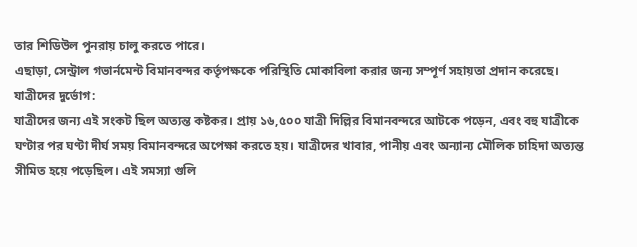তার শিডিউল পুনরায় চালু করতে পারে।
এছাড়া, সেন্ট্রাল গভার্নমেন্ট বিমানবন্দর কর্তৃপক্ষকে পরিস্থিতি মোকাবিলা করার জন্য সম্পূর্ণ সহায়তা প্রদান করেছে।
যাত্রীদের দুর্ভোগ:
যাত্রীদের জন্য এই সংকট ছিল অত্যন্ত কষ্টকর। প্রায় ১৬,৫০০ যাত্রী দিল্লির বিমানবন্দরে আটকে পড়েন, এবং বহু যাত্রীকে ঘণ্টার পর ঘণ্টা দীর্ঘ সময় বিমানবন্দরে অপেক্ষা করতে হয়। যাত্রীদের খাবার, পানীয় এবং অন্যান্য মৌলিক চাহিদা অত্যন্ত সীমিত হয়ে পড়েছিল। এই সমস্যা গুলি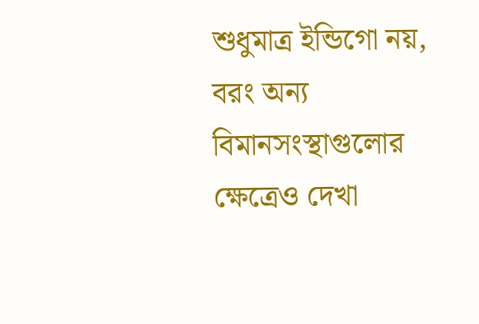শুধুমাত্র ইন্ডিগো নয়, বরং অন্য বিমানসংস্থাগুলোর ক্ষেত্রেও দেখা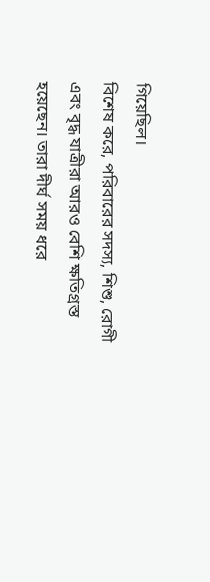গিয়েছিল।
বিশেষ করে, পরিবারের সদস্য, শিশু, রোগী এবং বৃদ্ধ যাত্রীরা আরও বেশি ক্ষতিগ্রস্ত হয়েছেন। তারা দীর্ঘ সময় ধরে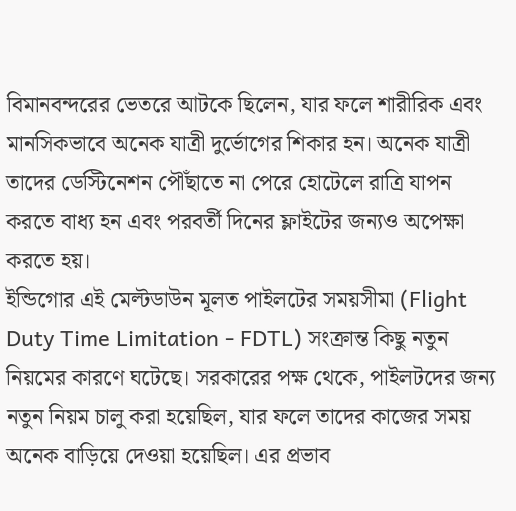বিমানবন্দরের ভেতরে আটকে ছিলেন, যার ফলে শারীরিক এবং মানসিকভাবে অনেক যাত্রী দুর্ভোগের শিকার হন। অনেক যাত্রী তাদের ডেস্টিনেশন পৌঁছাতে না পেরে হোটেলে রাত্রি যাপন করতে বাধ্য হন এবং পরবর্তী দিনের ফ্লাইটের জন্যও অপেক্ষা করতে হয়।
ইন্ডিগোর এই মেল্টডাউন মূলত পাইলটের সময়সীমা (Flight Duty Time Limitation - FDTL) সংক্রান্ত কিছু নতুন নিয়মের কারণে ঘটেছে। সরকারের পক্ষ থেকে, পাইলটদের জন্য নতুন নিয়ম চালু করা হয়েছিল, যার ফলে তাদের কাজের সময় অনেক বাড়িয়ে দেওয়া হয়েছিল। এর প্রভাব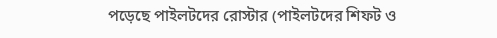পড়েছে পাইলটদের রোস্টার (পাইলটদের শিফট ও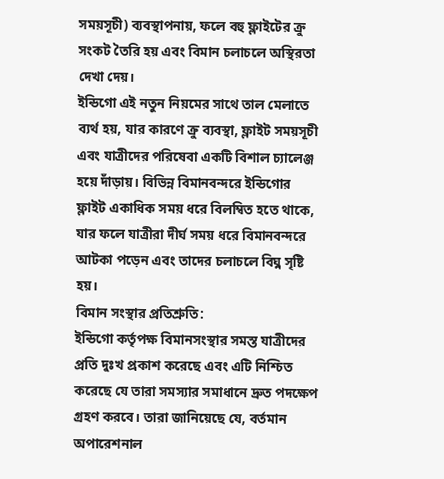সময়সূচী) ব্যবস্থাপনায়, ফলে বহু ফ্লাইটের ক্রু সংকট তৈরি হয় এবং বিমান চলাচলে অস্থিরতা দেখা দেয়।
ইন্ডিগো এই নতুন নিয়মের সাথে তাল মেলাতে ব্যর্থ হয়, যার কারণে ক্রু ব্যবস্থা, ফ্লাইট সময়সূচী এবং যাত্রীদের পরিষেবা একটি বিশাল চ্যালেঞ্জ হয়ে দাঁড়ায়। বিভিন্ন বিমানবন্দরে ইন্ডিগোর ফ্লাইট একাধিক সময় ধরে বিলম্বিত হতে থাকে, যার ফলে যাত্রীরা দীর্ঘ সময় ধরে বিমানবন্দরে আটকা পড়েন এবং তাদের চলাচলে বিঘ্ন সৃষ্টি হয়।
বিমান সংস্থার প্রতিশ্রুতি:
ইন্ডিগো কর্তৃপক্ষ বিমানসংস্থার সমস্ত যাত্রীদের প্রতি দুঃখ প্রকাশ করেছে এবং এটি নিশ্চিত করেছে যে তারা সমস্যার সমাধানে দ্রুত পদক্ষেপ গ্রহণ করবে। তারা জানিয়েছে যে, বর্তমান অপারেশনাল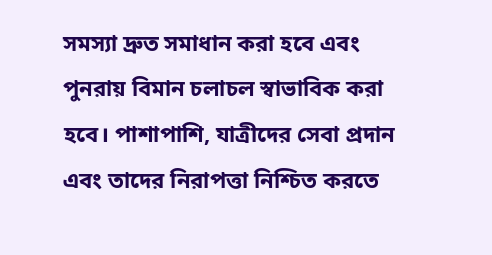সমস্যা দ্রুত সমাধান করা হবে এবং পুনরায় বিমান চলাচল স্বাভাবিক করা হবে। পাশাপাশি, যাত্রীদের সেবা প্রদান এবং তাদের নিরাপত্তা নিশ্চিত করতে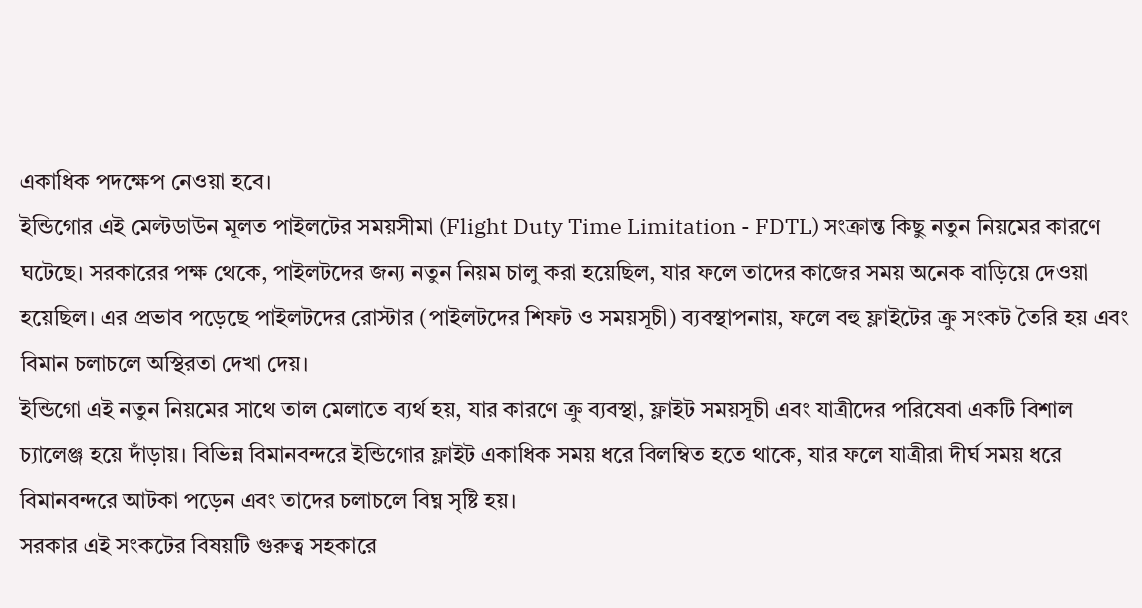একাধিক পদক্ষেপ নেওয়া হবে।
ইন্ডিগোর এই মেল্টডাউন মূলত পাইলটের সময়সীমা (Flight Duty Time Limitation - FDTL) সংক্রান্ত কিছু নতুন নিয়মের কারণে ঘটেছে। সরকারের পক্ষ থেকে, পাইলটদের জন্য নতুন নিয়ম চালু করা হয়েছিল, যার ফলে তাদের কাজের সময় অনেক বাড়িয়ে দেওয়া হয়েছিল। এর প্রভাব পড়েছে পাইলটদের রোস্টার (পাইলটদের শিফট ও সময়সূচী) ব্যবস্থাপনায়, ফলে বহু ফ্লাইটের ক্রু সংকট তৈরি হয় এবং বিমান চলাচলে অস্থিরতা দেখা দেয়।
ইন্ডিগো এই নতুন নিয়মের সাথে তাল মেলাতে ব্যর্থ হয়, যার কারণে ক্রু ব্যবস্থা, ফ্লাইট সময়সূচী এবং যাত্রীদের পরিষেবা একটি বিশাল চ্যালেঞ্জ হয়ে দাঁড়ায়। বিভিন্ন বিমানবন্দরে ইন্ডিগোর ফ্লাইট একাধিক সময় ধরে বিলম্বিত হতে থাকে, যার ফলে যাত্রীরা দীর্ঘ সময় ধরে বিমানবন্দরে আটকা পড়েন এবং তাদের চলাচলে বিঘ্ন সৃষ্টি হয়।
সরকার এই সংকটের বিষয়টি গুরুত্ব সহকারে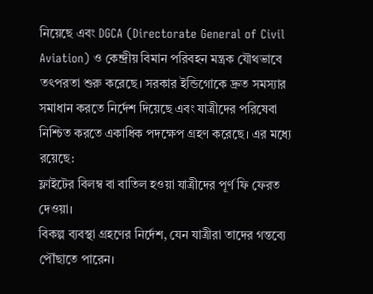নিয়েছে এবং DGCA (Directorate General of Civil Aviation) ও কেন্দ্রীয় বিমান পরিবহন মন্ত্রক যৌথভাবে তৎপরতা শুরু করেছে। সরকার ইন্ডিগোকে দ্রুত সমস্যার সমাধান করতে নির্দেশ দিয়েছে এবং যাত্রীদের পরিষেবা নিশ্চিত করতে একাধিক পদক্ষেপ গ্রহণ করেছে। এর মধ্যে রয়েছে:
ফ্লাইটের বিলম্ব বা বাতিল হওয়া যাত্রীদের পূর্ণ ফি ফেরত দেওয়া।
বিকল্প ব্যবস্থা গ্রহণের নির্দেশ, যেন যাত্রীরা তাদের গন্তব্যে পৌঁছাতে পারেন।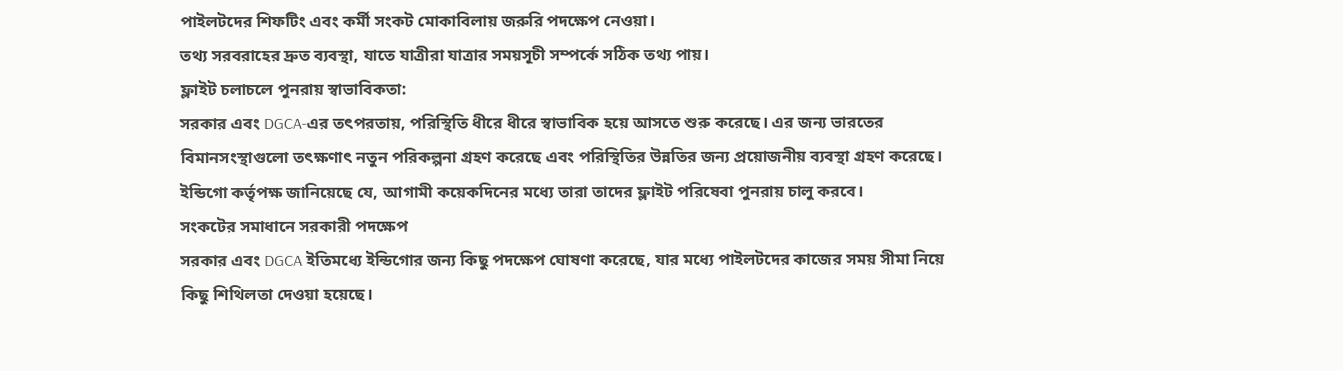পাইলটদের শিফটিং এবং কর্মী সংকট মোকাবিলায় জরুরি পদক্ষেপ নেওয়া।
তথ্য সরবরাহের দ্রুত ব্যবস্থা, যাতে যাত্রীরা যাত্রার সময়সূচী সম্পর্কে সঠিক তথ্য পায়।
ফ্লাইট চলাচলে পুনরায় স্বাভাবিকতা:
সরকার এবং DGCA-এর তৎপরতায়, পরিস্থিতি ধীরে ধীরে স্বাভাবিক হয়ে আসতে শুরু করেছে। এর জন্য ভারতের বিমানসংস্থাগুলো তৎক্ষণাৎ নতুন পরিকল্পনা গ্রহণ করেছে এবং পরিস্থিতির উন্নতির জন্য প্রয়োজনীয় ব্যবস্থা গ্রহণ করেছে। ইন্ডিগো কর্তৃপক্ষ জানিয়েছে যে, আগামী কয়েকদিনের মধ্যে তারা তাদের ফ্লাইট পরিষেবা পুনরায় চালু করবে।
সংকটের সমাধানে সরকারী পদক্ষেপ
সরকার এবং DGCA ইতিমধ্যে ইন্ডিগোর জন্য কিছু পদক্ষেপ ঘোষণা করেছে, যার মধ্যে পাইলটদের কাজের সময় সীমা নিয়ে কিছু শিথিলতা দেওয়া হয়েছে।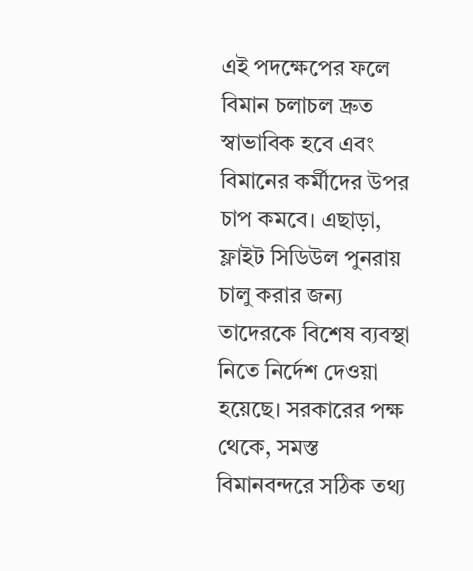এই পদক্ষেপের ফলে বিমান চলাচল দ্রুত স্বাভাবিক হবে এবং বিমানের কর্মীদের উপর চাপ কমবে। এছাড়া, ফ্লাইট সিডিউল পুনরায় চালু করার জন্য তাদেরকে বিশেষ ব্যবস্থা নিতে নির্দেশ দেওয়া হয়েছে। সরকারের পক্ষ থেকে, সমস্ত বিমানবন্দরে সঠিক তথ্য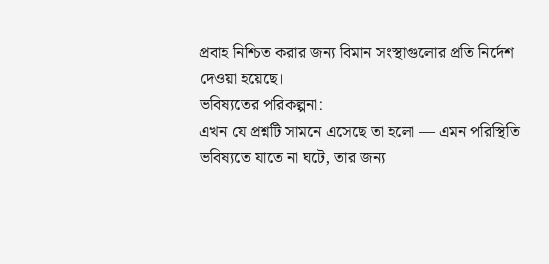প্রবাহ নিশ্চিত করার জন্য বিমান সংস্থাগুলোর প্রতি নির্দেশ দেওয়া হয়েছে।
ভবিষ্যতের পরিকল্পনা:
এখন যে প্রশ্নটি সামনে এসেছে তা হলো — এমন পরিস্থিতি ভবিষ্যতে যাতে না ঘটে, তার জন্য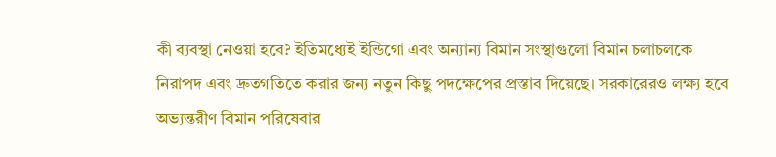কী ব্যবস্থা নেওয়া হবে? ইতিমধ্যেই ইন্ডিগো এবং অন্যান্য বিমান সংস্থাগুলো বিমান চলাচলকে নিরাপদ এবং দ্রুতগতিতে করার জন্য নতুন কিছু পদক্ষেপের প্রস্তাব দিয়েছে। সরকারেরও লক্ষ্য হবে অভ্যন্তরীণ বিমান পরিষেবার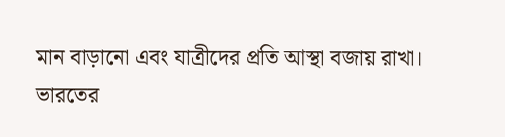মান বাড়ানো এবং যাত্রীদের প্রতি আস্থা বজায় রাখা।
ভারতের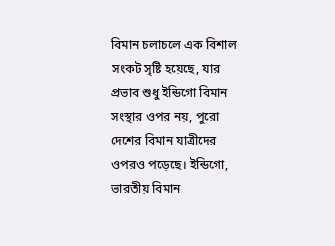বিমান চলাচলে এক বিশাল সংকট সৃষ্টি হয়েছে, যার প্রভাব শুধু ইন্ডিগো বিমান সংস্থার ওপর নয়, পুরো দেশের বিমান যাত্রীদের ওপরও পড়েছে। ইন্ডিগো, ভারতীয় বিমান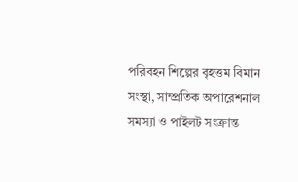পরিবহন শিল্পের বৃহত্তম বিমান সংস্থা, সাম্প্রতিক অপারেশনাল সমস্যা ও পাইলট সংক্রান্ত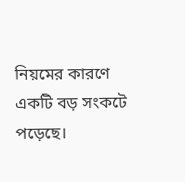নিয়মের কারণে একটি বড় সংকটে পড়েছে।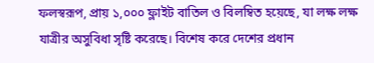ফলস্বরূপ, প্রায় ১,০০০ ফ্লাইট বাতিল ও বিলম্বিত হয়েছে, যা লক্ষ লক্ষ যাত্রীর অসুবিধা সৃষ্টি করেছে। বিশেষ করে দেশের প্রধান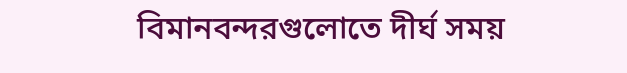বিমানবন্দরগুলোতে দীর্ঘ সময়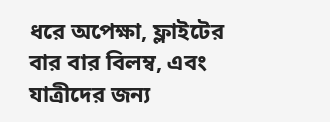ধরে অপেক্ষা, ফ্লাইটের বার বার বিলম্ব, এবং যাত্রীদের জন্য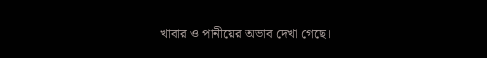খাবার ও পানীয়ের অভাব দেখা গেছে।